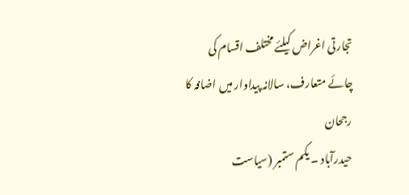تجارتی اغراض کیلئے مختلف اقسام کی چائے متعارف، سالانہ پیداوار میں اضافہ کا رجحان
حیدرآباد ۔ یکم ستمبر (سیاست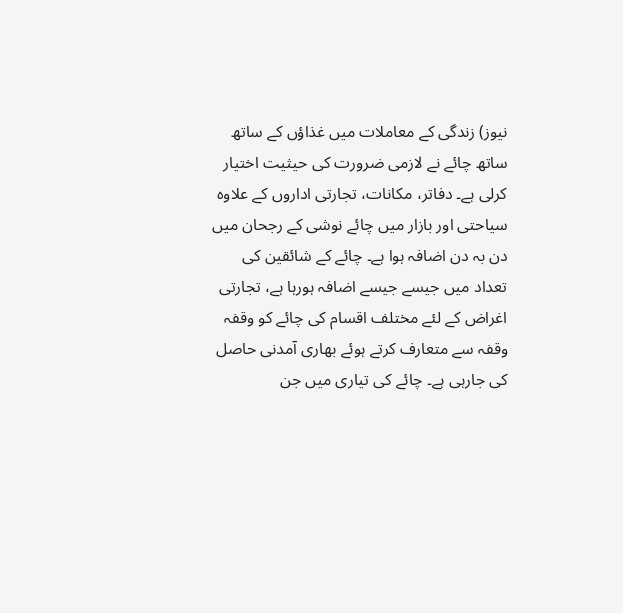نیوز) زندگی کے معاملات میں غذاؤں کے ساتھ ساتھ چائے نے لازمی ضرورت کی حیثیت اختیار کرلی ہے۔ دفاتر، مکانات، تجارتی اداروں کے علاوہ سیاحتی اور بازار میں چائے نوشی کے رجحان میں دن بہ دن اضافہ ہوا ہے۔ چائے کے شائقین کی تعداد میں جیسے جیسے اضافہ ہورہا ہے، تجارتی اغراض کے لئے مختلف اقسام کی چائے کو وقفہ وقفہ سے متعارف کرتے ہوئے بھاری آمدنی حاصل کی جارہی ہے۔ چائے کی تیاری میں جن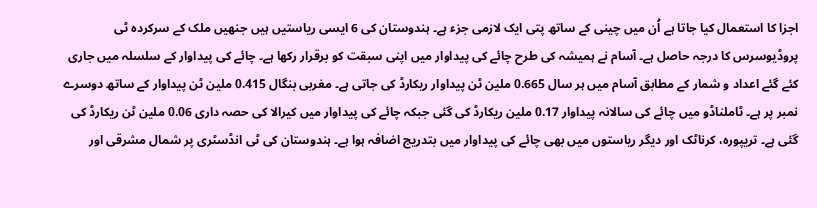اجزا کا استعمال کیا جاتا ہے اُن میں چینی کے ساتھ پتی ایک لازمی جزء ہے۔ ہندوستان کی 6 ایسی ریاستیں ہیں جنھیں ملک کے سرکردہ ٹی پروڈیوسرس کا درجہ حاصل ہے۔ آسام نے ہمیشہ کی طرح چائے کی پیداوار میں اپنی سبقت کو برقرار رکھا ہے۔ چائے کی پیداوار کے سلسلہ میں جاری کئے گئے اعداد و شمار کے مطابق آسام میں ہر سال 0.665 ملین ٹن پیداوار ریکارڈ کی جاتی ہے۔ مغربی بنگال 0.415 ملین ٹن پیداوار کے ساتھ دوسرے نمبر پر ہے۔ ٹاملناڈو میں چائے کی سالانہ پیداوار 0.17 ملین ریکارڈ کی گئی جبکہ چائے کی پیداوار میں کیرالا کی حصہ داری 0.06 ملین ٹن ریکارڈ کی گئی ہے۔ تریپورہ، کرناٹک اور دیگر ریاستوں میں بھی چائے کی پیداوار میں بتدریج اضافہ ہوا ہے۔ ہندوستان کی ٹی انڈسٹری پر شمال مشرقی اور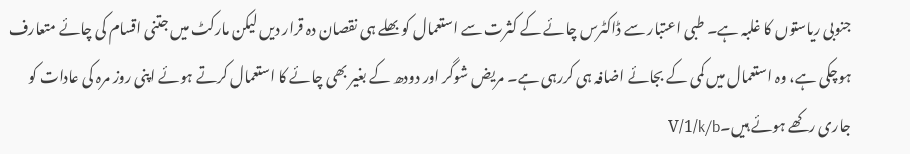جنوبی ریاستوں کا غلبہ ہے۔ طبی اعتبار سے ڈاکٹرس چائے کے کثرت سے استعمال کو بھلے ہی نقصان دہ قرار دیں لیکن مارکٹ میں جتنی اقسام کی چائے متعارف ہوچکی ہے، وہ استعمال میں کمی کے بجائے اضافہ ہی کررہی ہے۔ مریض شوگر اور دودھ کے بغیر بھی چائے کا استعمال کرتے ہوئے اپنی روز مرہ کی عادات کو جاری رکھے ہوئے ہیں۔V/1/k/b